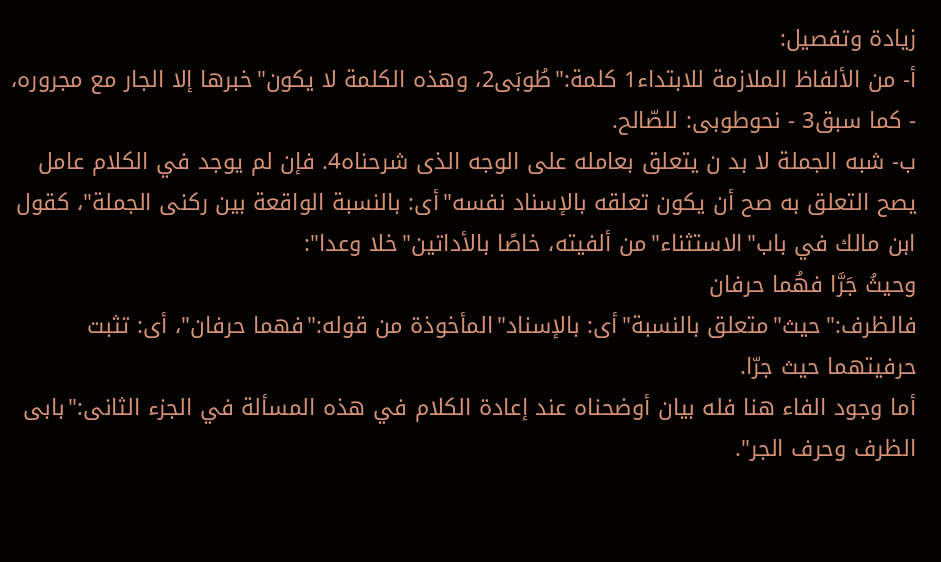زيادة وتفصيل:
أ- من الألفاظ الملازمة للابتداء1 كلمة:"طُوبَى2، وهذه الكلمة لا يكون"خبرها إلا الجار مع مجروره، - كما سبق3 - نحوطوبى: للصّالح.
ب- شبه الجملة لا بد ن يتعلق بعامله على الوجه الذى شرحناه4. فإن لم يوجد في الكلام عامل يصح التعلق به صح أن يكون تعلقه بالإسناد نفسه"أى: بالنسبة الواقعة بين ركنى الجملة"، كقول ابن مالك في باب"الاستثناء"من ألفيته، خاصًا بالأداتين"خلا وعدا":
وحيثُ جَرَّا فهُما حرفان
فالظرف:"حيث"متعلق بالنسبة"أى: بالإسناد"المأخوذة من قوله:"فهما حرفان"، أى: تثبت حرفيتهما حيث جرّا.
أما وجود الفاء هنا فله بيان أوضحناه عند إعادة الكلام في هذه المسألة في الجزء الثانى:"بابى الظرف وحرف الجر".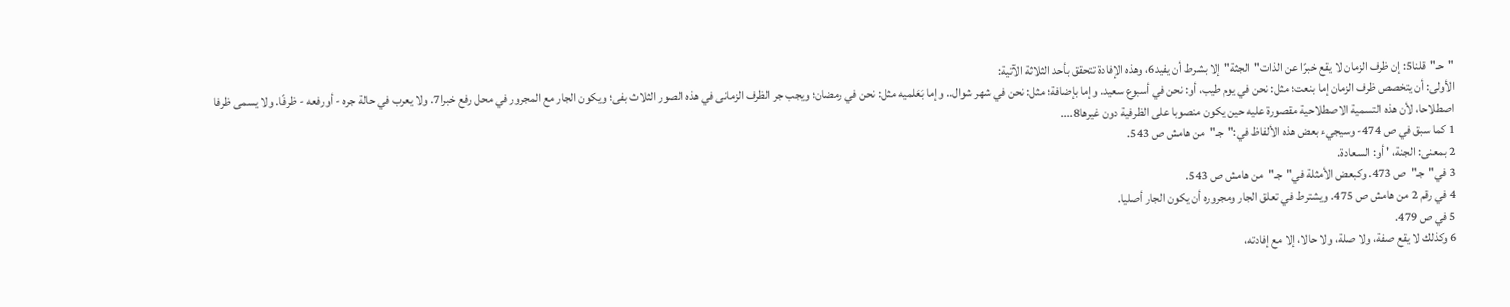"حـ"قلنا5: إن ظرف الزمان لا يقع خبرًا عن الذات"الجثة"إلا بشرط أن يفيد6، وهذه الإفادة تتحقق بأحد الثلاثة الآتية:
الأولى: أن يتخصص ظرف الزمان إما بنعت؛ مثل: نحن في يوم طيب، أو: نحن في أسبوع سعيد. وإما بإضافة؛ مثل: نحن في شهر شوال.. وإما بَعَلميه مثل: نحن في رمضان؛ ويجب جر الظرف الزمانى في هذه الصور الثلاث بفى؛ ويكون الجار مع المجرور في محل رفع خبرا7. ولا يعرب في حالة جره - أورفعه - ظرفًا. ولا يسمى ظرفا اصطلاحا، لأن هذه التسمية الاصطلاحية مقصورة عليه حين يكون منصوبا على الظرفية دون غيرها8....
1 كما سبق في ص 474- وسيجيء بعض هذه الألفاظ في:"جـ"من هامش ص 543.
2 بمعنى: الجنة، ' أو: السعادة.
3 في"جـ"ص 473. وكبعض الأمثلة في"جـ"من هامش ص 543.
4 في رقم 2 من هامش ص 475. ويشترط في تعلق الجار ومجروره أن يكون الجار أصليا.
5 في ص 479.
6 وكذلك لا يقع صفة، ولا صلة، ولا حالا، إلا مع إفادته،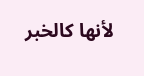لأنها كالخبر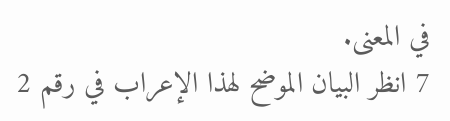في المعنى.
7 انظر البيان الموضح لهذا الإعراب في رقم 2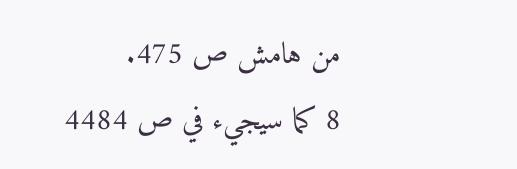من هامش ص 475.
8 كما سيجيء في ص 4484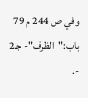وفي ص 244 م 79 باب:"الظرف"- جـ2 -.